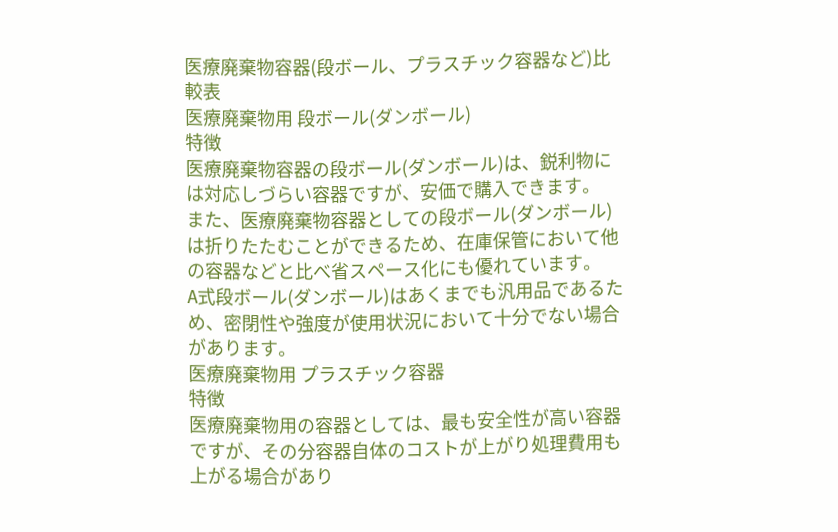医療廃棄物容器(段ボール、プラスチック容器など)比較表
医療廃棄物用 段ボール(ダンボール)
特徴
医療廃棄物容器の段ボール(ダンボール)は、鋭利物には対応しづらい容器ですが、安価で購入できます。
また、医療廃棄物容器としての段ボール(ダンボール)は折りたたむことができるため、在庫保管において他の容器などと比べ省スペース化にも優れています。
A式段ボール(ダンボール)はあくまでも汎用品であるため、密閉性や強度が使用状況において十分でない場合があります。
医療廃棄物用 プラスチック容器
特徴
医療廃棄物用の容器としては、最も安全性が高い容器ですが、その分容器自体のコストが上がり処理費用も上がる場合があり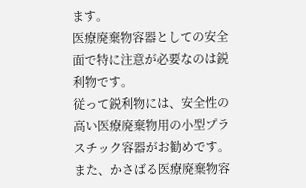ます。
医療廃棄物容器としての安全面で特に注意が必要なのは鋭利物です。
従って鋭利物には、安全性の高い医療廃棄物用の小型プラスチック容器がお勧めです。
また、かさばる医療廃棄物容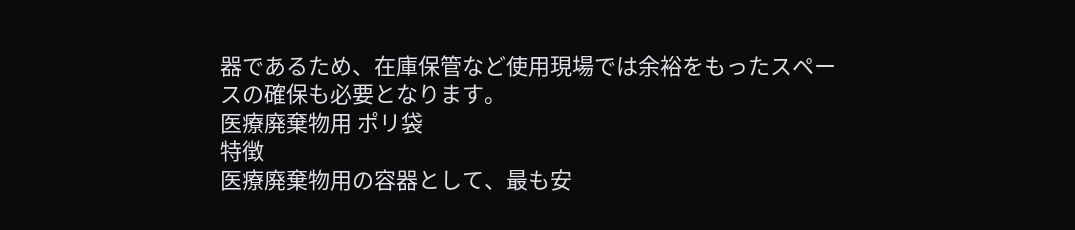器であるため、在庫保管など使用現場では余裕をもったスペースの確保も必要となります。
医療廃棄物用 ポリ袋
特徴
医療廃棄物用の容器として、最も安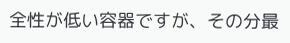全性が低い容器ですが、その分最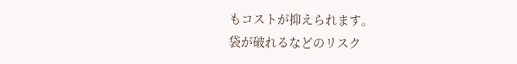もコストが抑えられます。
袋が破れるなどのリスク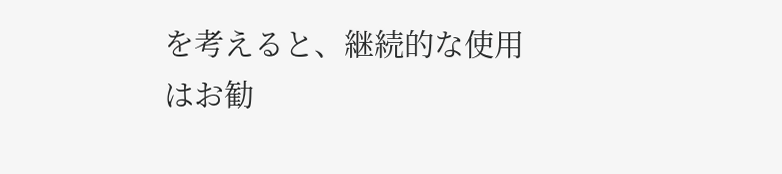を考えると、継続的な使用はお勧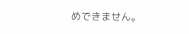めできません。